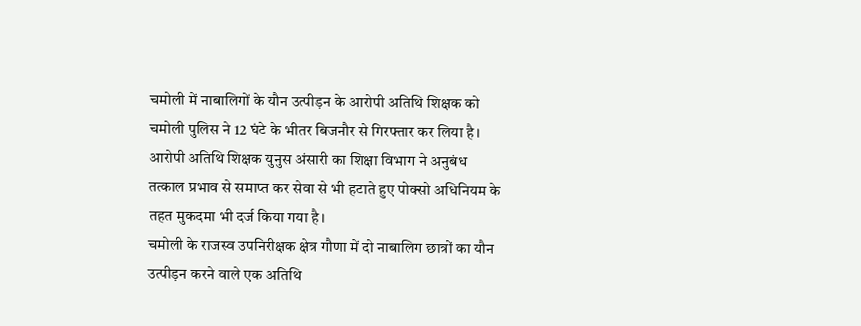चमोली में नाबालिगों के यौन उत्पीड़न के आरोपी अतिथि शिक्षक को चमोली पुलिस ने 12 घंटे के भीतर बिजनौर से गिरफ्तार कर लिया है।
आरोपी अतिथि शिक्षक युनुस अंसारी का शिक्षा विभाग ने अनुबंध तत्काल प्रभाव से समाप्त कर सेवा से भी हटाते हुए पोक्सो अधिनियम के तहत मुकदमा भी दर्ज किया गया है।
चमोली के राजस्व उपनिरीक्षक क्षेत्र गौणा में दो नाबालिग छात्रों का यौन उत्पीड़न करने वाले एक अतिथि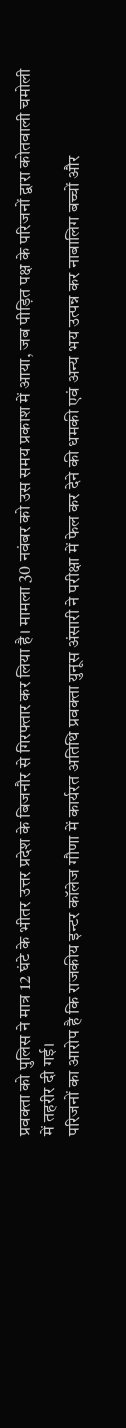प्रवक्ता को पुलिस ने मात्र 12 घंटे के भीतर उत्तर प्रदेश के बिजनौर से गिरफ्तार कर लिया है। मामला 30 नवंबर को उस समय प्रकाश में आया, जब पीड़ित पक्ष के परिजनों द्वारा कोतवाली चमोली में तहरीर दी गई।
परिजनों का आरोप है कि राजकीय इन्टर कॉलेज गौणा में कार्यरत अतिथि प्रवक्ता युनूस अंसारी ने परीक्षा में फेल कर देने की धमकी एवं अन्य भय उत्पन्न कर नाबालिग बच्चों और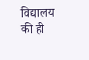विद्यालय की ही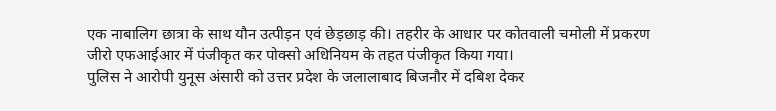एक नाबालिग छात्रा के साथ यौन उत्पीड़न एवं छेड़छाड़ की। तहरीर के आधार पर कोतवाली चमोली में प्रकरण जीरो एफआईआर में पंजीकृत कर पोक्सो अधिनियम के तहत पंजीकृत किया गया।
पुलिस ने आरोपी युनूस अंसारी को उत्तर प्रदेश के जलालाबाद बिजनौर में दबिश देकर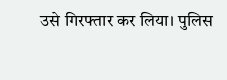उसे गिरफ्तार कर लिया। पुलिस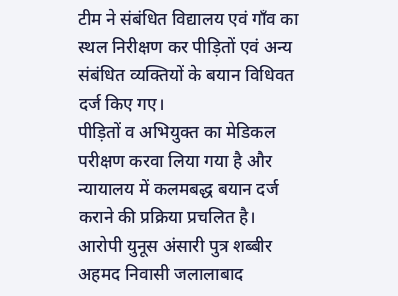टीम ने संबंधित विद्यालय एवं गाँव का स्थल निरीक्षण कर पीड़ितों एवं अन्य संबंधित व्यक्तियों के बयान विधिवत दर्ज किए गए।
पीड़ितों व अभियुक्त का मेडिकल परीक्षण करवा लिया गया है और न्यायालय में कलमबद्ध बयान दर्ज कराने की प्रक्रिया प्रचलित है।
आरोपी युनूस अंसारी पुत्र शब्बीर अहमद निवासी जलालाबाद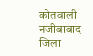कोतवाली नजीबाबाद जिला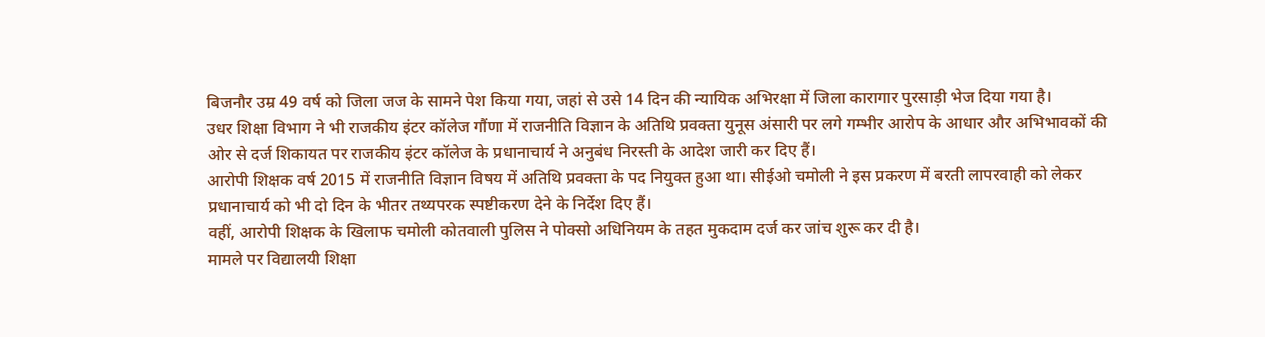बिजनौर उम्र 49 वर्ष को जिला जज के सामने पेश किया गया, जहां से उसे 14 दिन की न्यायिक अभिरक्षा में जिला कारागार पुरसाड़ी भेज दिया गया है।
उधर शिक्षा विभाग ने भी राजकीय इंटर कॉलेज गौंणा में राजनीति विज्ञान के अतिथि प्रवक्ता युनूस अंसारी पर लगे गम्भीर आरोप के आधार और अभिभावकों की ओर से दर्ज शिकायत पर राजकीय इंटर कॉलेज के प्रधानाचार्य ने अनुबंध निरस्ती के आदेश जारी कर दिए हैं।
आरोपी शिक्षक वर्ष 2015 में राजनीति विज्ञान विषय में अतिथि प्रवक्ता के पद नियुक्त हुआ था। सीईओ चमोली ने इस प्रकरण में बरती लापरवाही को लेकर प्रधानाचार्य को भी दो दिन के भीतर तथ्यपरक स्पष्टीकरण देने के निर्देश दिए हैं।
वहीं, आरोपी शिक्षक के खिलाफ चमोली कोतवाली पुलिस ने पोक्सो अधिनियम के तहत मुकदाम दर्ज कर जांच शुरू कर दी है।
मामले पर विद्यालयी शिक्षा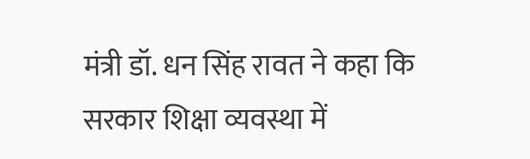मंत्री डॉ. धन सिंह रावत ने कहा कि सरकार शिक्षा व्यवस्था में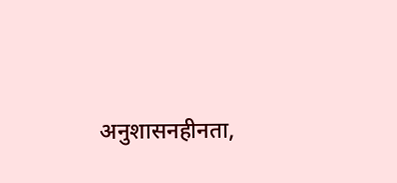अनुशासनहीनता,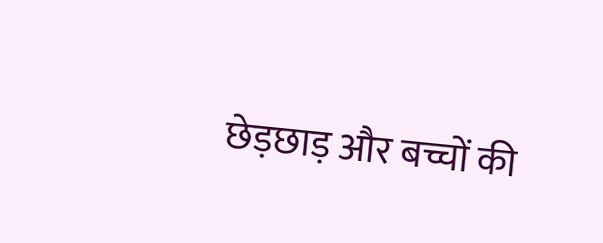छेड़छाड़ और बच्चों की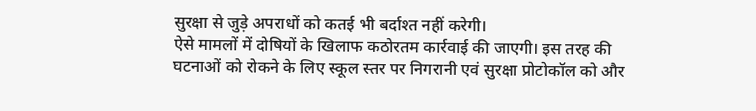सुरक्षा से जुड़े अपराधों को कतई भी बर्दाश्त नहीं करेगी।
ऐसे मामलों में दोषियों के खिलाफ कठोरतम कार्रवाई की जाएगी। इस तरह की घटनाओं को रोकने के लिए स्कूल स्तर पर निगरानी एवं सुरक्षा प्रोटोकॉल को और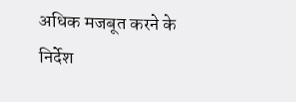अधिक मजबूत करने के निर्देश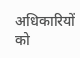अधिकारियों को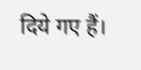दिये गए हैं।